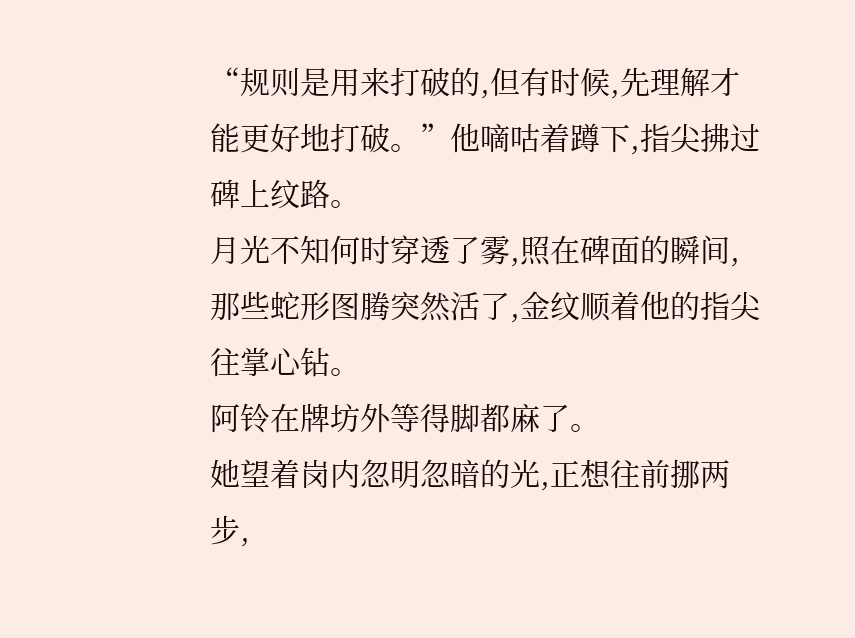“规则是用来打破的,但有时候,先理解才能更好地打破。”他嘀咕着蹲下,指尖拂过碑上纹路。
月光不知何时穿透了雾,照在碑面的瞬间,那些蛇形图腾突然活了,金纹顺着他的指尖往掌心钻。
阿铃在牌坊外等得脚都麻了。
她望着岗内忽明忽暗的光,正想往前挪两步,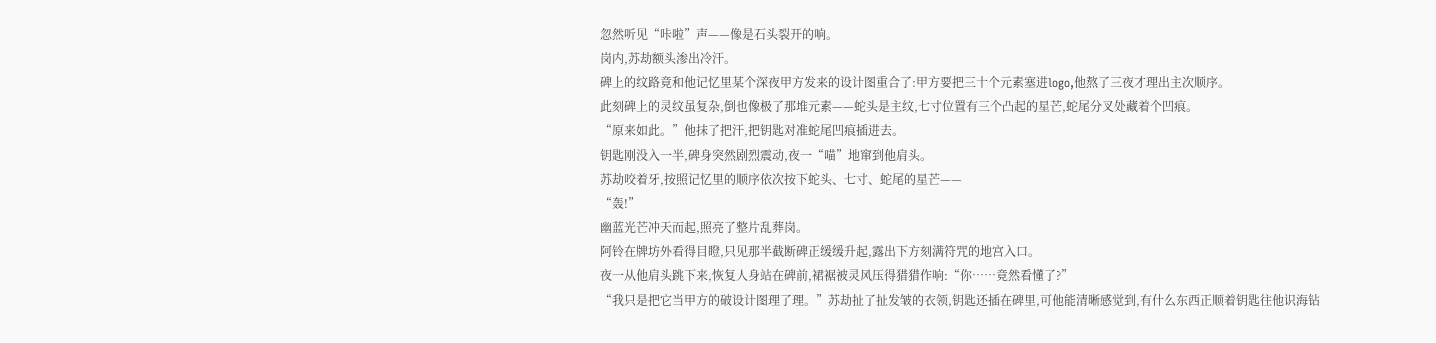忽然听见“咔啦”声——像是石头裂开的响。
岗内,苏劫额头渗出冷汗。
碑上的纹路竟和他记忆里某个深夜甲方发来的设计图重合了:甲方要把三十个元素塞进logo,他熬了三夜才理出主次顺序。
此刻碑上的灵纹虽复杂,倒也像极了那堆元素——蛇头是主纹,七寸位置有三个凸起的星芒,蛇尾分叉处藏着个凹痕。
“原来如此。”他抹了把汗,把钥匙对准蛇尾凹痕插进去。
钥匙刚没入一半,碑身突然剧烈震动,夜一“喵”地窜到他肩头。
苏劫咬着牙,按照记忆里的顺序依次按下蛇头、七寸、蛇尾的星芒——
“轰!”
幽蓝光芒冲天而起,照亮了整片乱葬岗。
阿铃在牌坊外看得目瞪,只见那半截断碑正缓缓升起,露出下方刻满符咒的地宫入口。
夜一从他肩头跳下来,恢复人身站在碑前,裙裾被灵风压得猎猎作响:“你……竟然看懂了?”
“我只是把它当甲方的破设计图理了理。”苏劫扯了扯发皱的衣领,钥匙还插在碑里,可他能清晰感觉到,有什么东西正顺着钥匙往他识海钻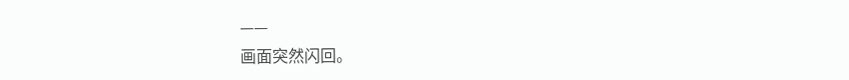——
画面突然闪回。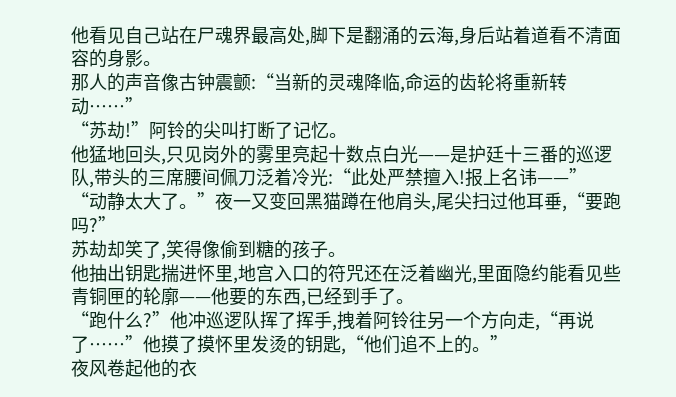他看见自己站在尸魂界最高处,脚下是翻涌的云海,身后站着道看不清面容的身影。
那人的声音像古钟震颤:“当新的灵魂降临,命运的齿轮将重新转动……”
“苏劫!”阿铃的尖叫打断了记忆。
他猛地回头,只见岗外的雾里亮起十数点白光——是护廷十三番的巡逻队,带头的三席腰间佩刀泛着冷光:“此处严禁擅入!报上名讳——”
“动静太大了。”夜一又变回黑猫蹲在他肩头,尾尖扫过他耳垂,“要跑吗?”
苏劫却笑了,笑得像偷到糖的孩子。
他抽出钥匙揣进怀里,地宫入口的符咒还在泛着幽光,里面隐约能看见些青铜匣的轮廓——他要的东西,已经到手了。
“跑什么?”他冲巡逻队挥了挥手,拽着阿铃往另一个方向走,“再说了……”他摸了摸怀里发烫的钥匙,“他们追不上的。”
夜风卷起他的衣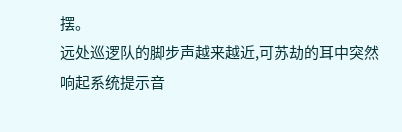摆。
远处巡逻队的脚步声越来越近,可苏劫的耳中突然响起系统提示音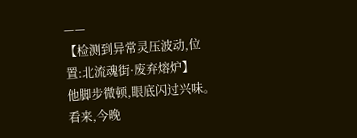——
【检测到异常灵压波动,位置:北流魂街·废弃熔炉】
他脚步微顿,眼底闪过兴味。看来,今晚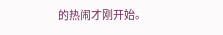的热闹才刚开始。